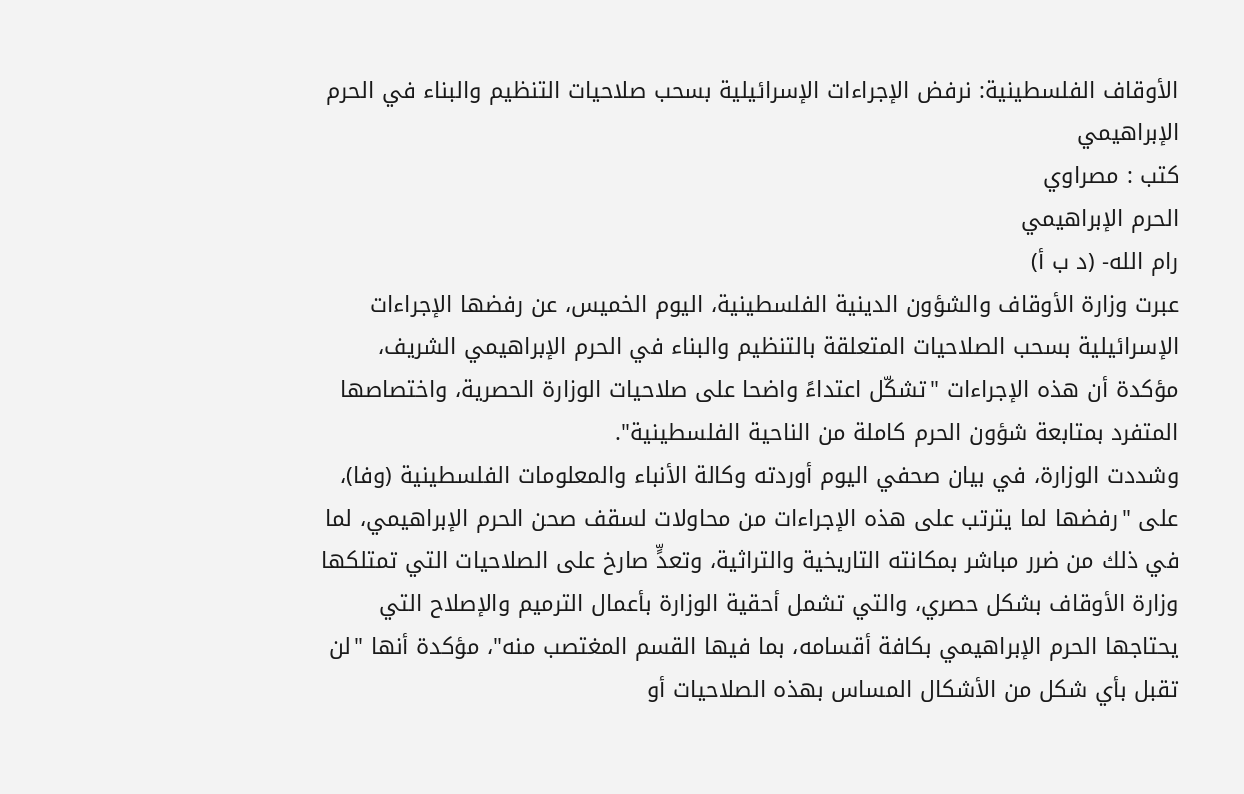الأوقاف الفلسطينية: نرفض الإجراءات الإسرائيلية بسحب صلاحيات التنظيم والبناء في الحرم الإبراهيمي
كتب : مصراوي
الحرم الإبراهيمي
رام الله- (د ب أ)
عبرت وزارة الأوقاف والشؤون الدينية الفلسطينية، اليوم الخميس، عن رفضها الإجراءات الإسرائيلية بسحب الصلاحيات المتعلقة بالتنظيم والبناء في الحرم الإبراهيمي الشريف، مؤكدة أن هذه الإجراءات "تشكّل اعتداءً واضحا على صلاحيات الوزارة الحصرية، واختصاصها المتفرد بمتابعة شؤون الحرم كاملة من الناحية الفلسطينية".
وشددت الوزارة، في بيان صحفي اليوم أوردته وكالة الأنباء والمعلومات الفلسطينية (وفا)، على "رفضها لما يترتب على هذه الإجراءات من محاولات لسقف صحن الحرم الإبراهيمي، لما في ذلك من ضرر مباشر بمكانته التاريخية والتراثية، وتعدٍّ صارخ على الصلاحيات التي تمتلكها وزارة الأوقاف بشكل حصري، والتي تشمل أحقية الوزارة بأعمال الترميم والإصلاح التي يحتاجها الحرم الإبراهيمي بكافة أقسامه، بما فيها القسم المغتصب منه"، مؤكدة أنها "لن تقبل بأي شكل من الأشكال المساس بهذه الصلاحيات أو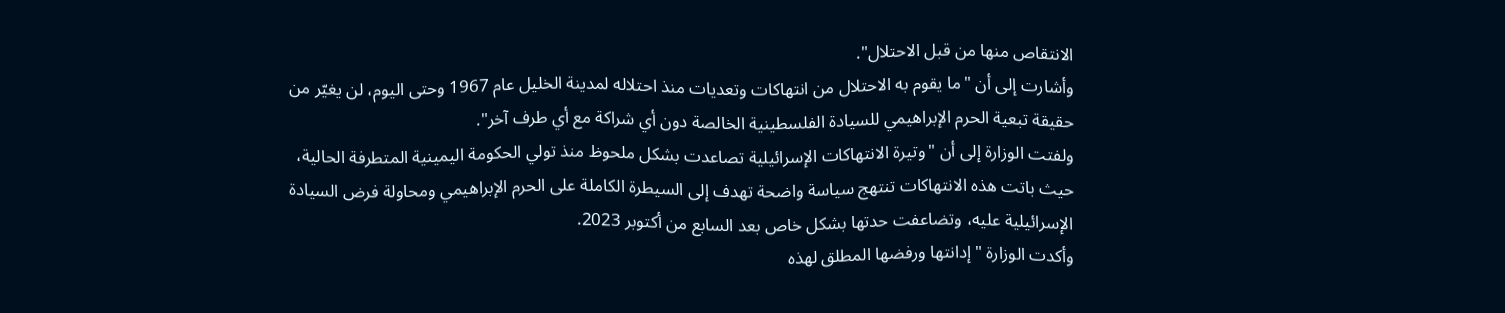الانتقاص منها من قبل الاحتلال".
وأشارت إلى أن "ما يقوم به الاحتلال من انتهاكات وتعديات منذ احتلاله لمدينة الخليل عام 1967 وحتى اليوم، لن يغيّر من حقيقة تبعية الحرم الإبراهيمي للسيادة الفلسطينية الخالصة دون أي شراكة مع أي طرف آخر".
ولفتت الوزارة إلى أن "وتيرة الانتهاكات الإسرائيلية تصاعدت بشكل ملحوظ منذ تولي الحكومة اليمينية المتطرفة الحالية، حيث باتت هذه الانتهاكات تنتهج سياسة واضحة تهدف إلى السيطرة الكاملة على الحرم الإبراهيمي ومحاولة فرض السيادة الإسرائيلية عليه، وتضاعفت حدتها بشكل خاص بعد السابع من أكتوبر 2023.
وأكدت الوزارة "إدانتها ورفضها المطلق لهذه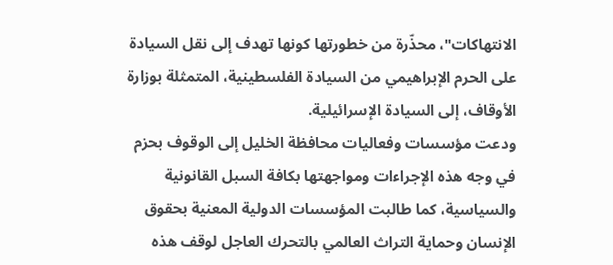الانتهاكات"، محذّرة من خطورتها كونها تهدف إلى نقل السيادة على الحرم الإبراهيمي من السيادة الفلسطينية، المتمثلة بوزارة الأوقاف، إلى السيادة الإسرائيلية.
ودعت مؤسسات وفعاليات محافظة الخليل إلى الوقوف بحزم في وجه هذه الإجراءات ومواجهتها بكافة السبل القانونية والسياسية، كما طالبت المؤسسات الدولية المعنية بحقوق الإنسان وحماية التراث العالمي بالتحرك العاجل لوقف هذه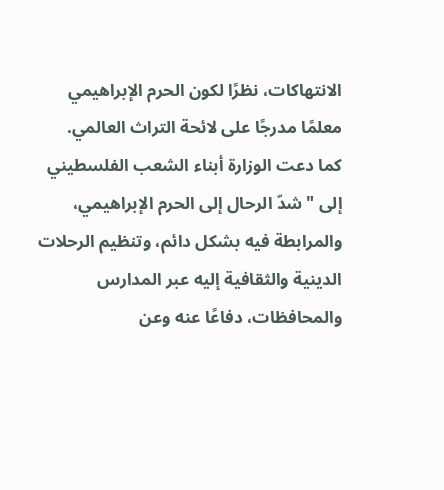الانتهاكات، نظرًا لكون الحرم الإبراهيمي معلمًا مدرجًا على لائحة التراث العالمي.
كما دعت الوزارة أبناء الشعب الفلسطيني إلى "شدّ الرحال إلى الحرم الإبراهيمي، والمرابطة فيه بشكل دائم، وتنظيم الرحلات الدينية والثقافية إليه عبر المدارس والمحافظات، دفاعًا عنه وعن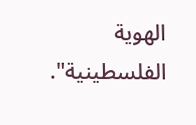الهوية الفلسطينية".